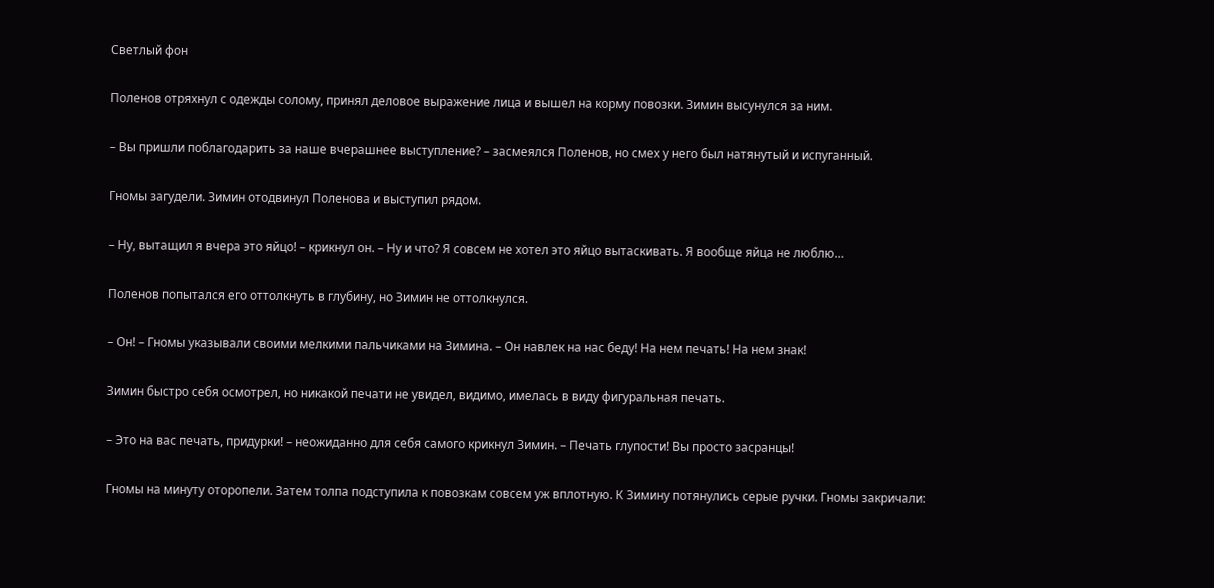Светлый фон

Поленов отряхнул с одежды солому, принял деловое выражение лица и вышел на корму повозки. Зимин высунулся за ним.

– Вы пришли поблагодарить за наше вчерашнее выступление? – засмеялся Поленов, но смех у него был натянутый и испуганный.

Гномы загудели. Зимин отодвинул Поленова и выступил рядом.

– Ну, вытащил я вчера это яйцо! – крикнул он. – Ну и что? Я совсем не хотел это яйцо вытаскивать. Я вообще яйца не люблю…

Поленов попытался его оттолкнуть в глубину, но Зимин не оттолкнулся.

– Он! – Гномы указывали своими мелкими пальчиками на Зимина. – Он навлек на нас беду! На нем печать! На нем знак!

Зимин быстро себя осмотрел, но никакой печати не увидел, видимо, имелась в виду фигуральная печать.

– Это на вас печать, придурки! – неожиданно для себя самого крикнул Зимин. – Печать глупости! Вы просто засранцы!

Гномы на минуту оторопели. Затем толпа подступила к повозкам совсем уж вплотную. К Зимину потянулись серые ручки. Гномы закричали: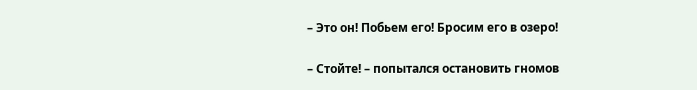– Это он! Побьем его! Бросим его в озеро!

– Стойте! – попытался остановить гномов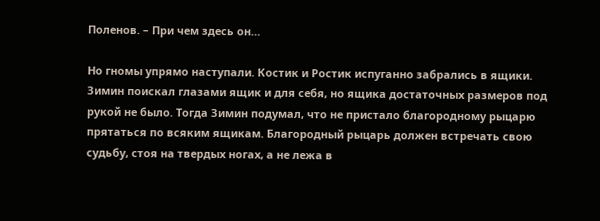Поленов. – При чем здесь он…

Но гномы упрямо наступали. Костик и Ростик испуганно забрались в ящики. Зимин поискал глазами ящик и для себя, но ящика достаточных размеров под рукой не было. Тогда Зимин подумал, что не пристало благородному рыцарю прятаться по всяким ящикам. Благородный рыцарь должен встречать свою судьбу, стоя на твердых ногах, а не лежа в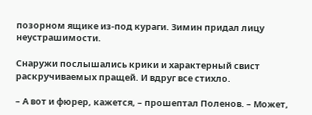позорном ящике из-под кураги. Зимин придал лицу неустрашимости.

Снаружи послышались крики и характерный свист раскручиваемых пращей. И вдруг все стихло.

– А вот и фюрер, кажется, – прошептал Поленов. – Может,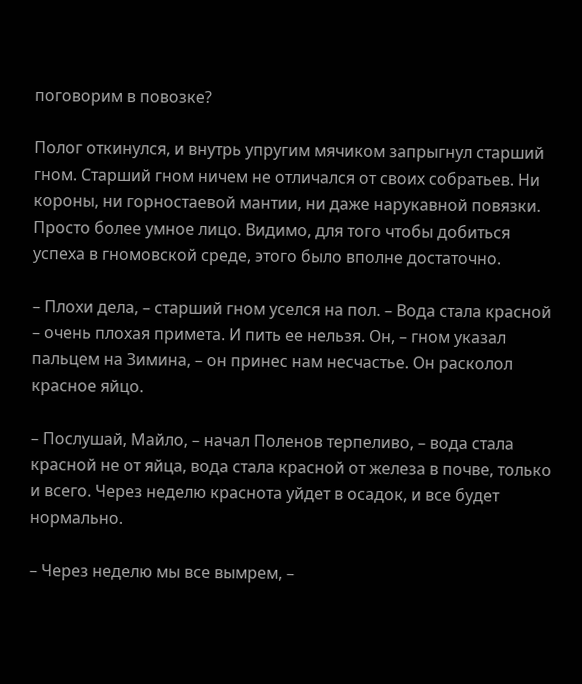поговорим в повозке?

Полог откинулся, и внутрь упругим мячиком запрыгнул старший гном. Старший гном ничем не отличался от своих собратьев. Ни короны, ни горностаевой мантии, ни даже нарукавной повязки. Просто более умное лицо. Видимо, для того чтобы добиться успеха в гномовской среде, этого было вполне достаточно.

– Плохи дела, – старший гном уселся на пол. – Вода стала красной – очень плохая примета. И пить ее нельзя. Он, – гном указал пальцем на Зимина, – он принес нам несчастье. Он расколол красное яйцо.

– Послушай, Майло, – начал Поленов терпеливо, – вода стала красной не от яйца, вода стала красной от железа в почве, только и всего. Через неделю краснота уйдет в осадок, и все будет нормально.

– Через неделю мы все вымрем, –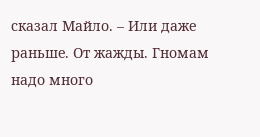сказал Майло. – Или даже раньше. От жажды. Гномам надо много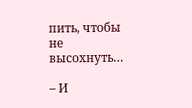пить, чтобы не высохнуть…

– И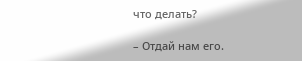что делать?

– Отдай нам его.